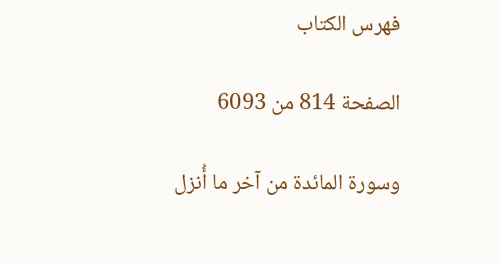فهرس الكتاب

الصفحة 814 من 6093

وسورة المائدة من آخر ما أُنزل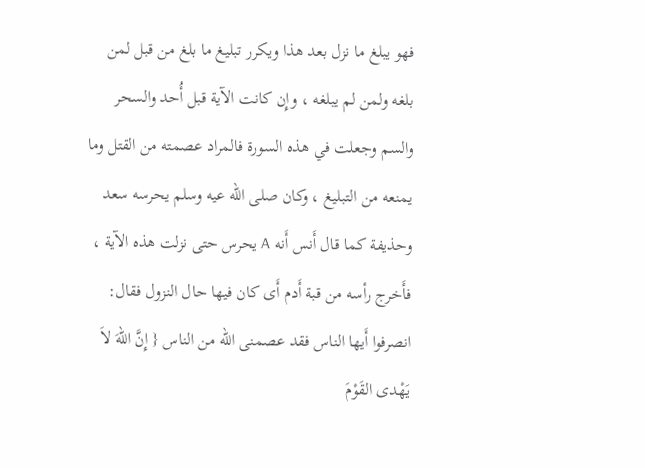فهو يبلغ ما نزل بعد هذا ويكرر تبليغ ما بلغ من قبل لمن بلغه ولمن لم يبلغه ، وإِن كانت الآية قبل أُحد والسحر والسم وجعلت في هذه السورة فالمراد عصمته من القتل وما يمنعه من التبليغ ، وكان صلى الله عيه وسلم يحرسه سعد وحذيفة كما قال أَنس أَنه A يحرس حتى نزلت هذه الآية ، فأَخرج رأسه من قبة أَدم أَى كان فيها حال النزول فقال: انصرفوا أَيها الناس فقد عصمنى الله من الناس { إِنَّ اللهَ لاَ يَهْدى القَوْمَ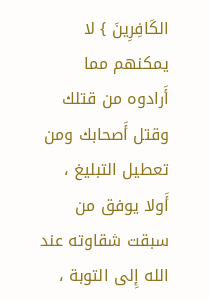الكَافِرِينَ } لا يمكنهم مما أَرادوه من قتلك وقتل أَصحابك ومن تعطيل التبليغ ، أَولا يوفق من سبقت شقاوته عند الله إِلى التوبة ،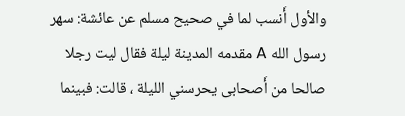والأول أَنسب لما في صحيح مسلم عن عائشة: سهر رسول الله A مقدمه المدينة ليلة فقال ليت رجلا صالحا من أَصحابى يحرسني الليلة ، قالت: فبينما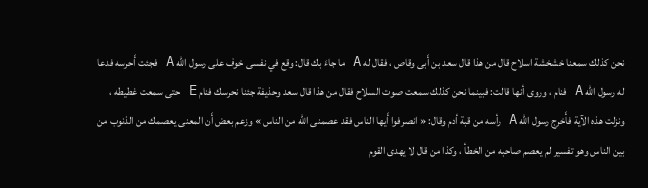نحن كذلك سمعنا خشخشة اسلاح قال من هذا قال سعد بن أَبى وقاص ، فقال له A ما جاءَ بك قال: وقع في نفسى خوف على رسول الله A فجئت أَحرسه فدعا له رسول الله A فنام ، وروى أنها قالت: فبينما نحن كذلك سمعت صوت السلاح فقال من هذا قال سعد وحذيفة جئنا نحرسك فنام E حتى سمعت غطيطه ، ونزلت هذه الآية فأَخرج رسول الله A رأسه من قبة أدم وقال: « انصرفوا أَيها الناس فقد عصمنى الله من الناس » وزعم بعض أَن المعنى يعصمك من الذنوب من بين الناس وهو تفسير لم يعصم صاحبه من الخطأ ، وكذا من قال لا يهدى القوم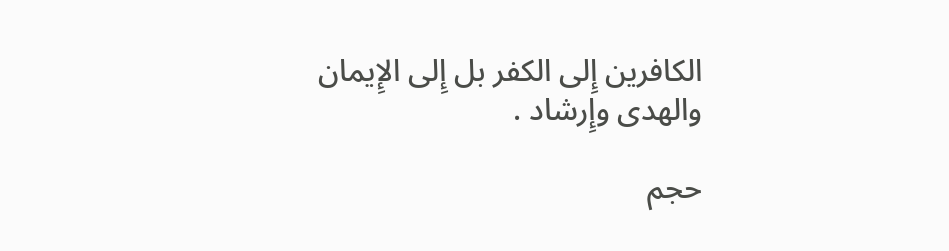الكافرين إِلى الكفر بل إِلى الإِيمان والهدى وإِرشاد .

حجم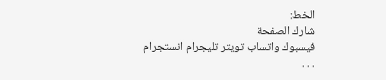الخط:
شارك الصفحة
فيسبوك واتساب تويتر تليجرام انستجرام
. . .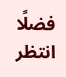فضلًا انتظر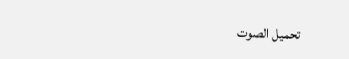تحميل الصوت